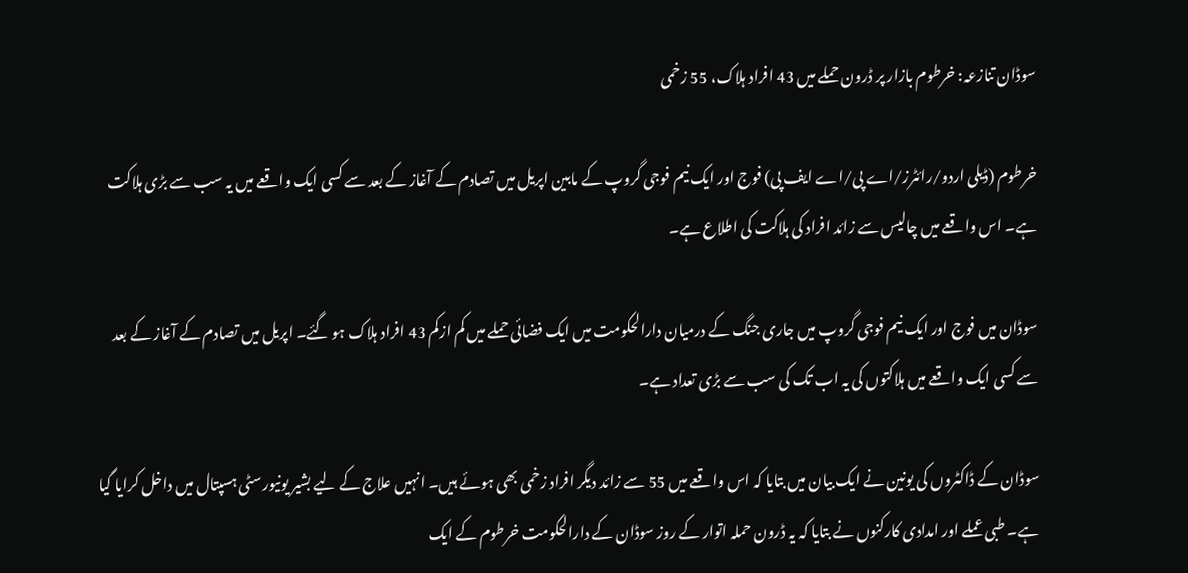سوڈان تنازعہ: خرطوم بازار پر ڈرون حملے میں 43 افراد ہلاک، 55 زخمی

خرطوم (ڈیلی اردو/رائٹرز/اے پی/اے ایف پی) فوج اور ایک نیم فوجی گروپ کے مابین اپریل میں تصادم کے آغاز کے بعد سے کسی ایک واقعے میں یہ سب سے بڑی ہلاکت ہے۔ اس واقعے میں چالیس سے زائد افراد کی ہلاکت کی اطلاع ہے۔

سوڈان میں فوج اور ایک نیم فوجی گروپ میں جاری جنگ کے درمیان دارالحکومت میں ایک فضائی حملے میں کم ازکم 43 افراد ہلاک ہو گئے۔ اپریل میں تصادم کے آغاز کے بعد سے کسی ایک واقعے میں ہلاکتوں کی یہ اب تک کی سب سے بڑی تعداد ہے۔

سوڈان کے ڈاکٹروں کی یونین نے ایک بیان میں بتایا کہ اس واقعے میں 55 سے زائد دیگر افراد زخمی بھی ہوئے ہیں۔ انہیں علاج کے لیے بشیر یونیورسٹی ہسپتال میں داخل کرایا گیا ہے۔ طبی عملے اور امدادی کارکنوں نے بتایا کہ یہ ڈرون حملہ اتوار کے روز سوڈان کے دارالحکومت خرطوم کے ایک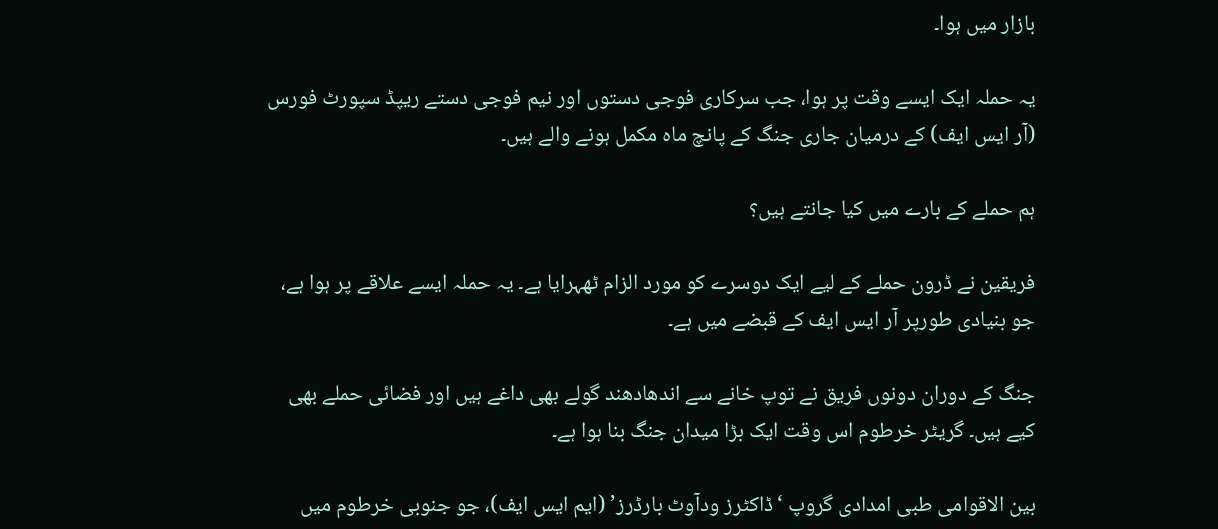بازار میں ہوا۔

یہ حملہ ایک ایسے وقت پر ہوا، جب سرکاری فوجی دستوں اور نیم فوجی دستے ریپڈ سپورٹ فورس (آر ایس ایف) کے درمیان جاری جنگ کے پانچ ماہ مکمل ہونے والے ہیں۔

ہم حملے کے بارے میں کیا جانتے ہیں؟

فریقین نے ڈرون حملے کے لیے ایک دوسرے کو مورد الزام ٹھہرایا ہے۔ یہ حملہ ایسے علاقے پر ہوا ہے، جو بنیادی طورپر آر ایس ایف کے قبضے میں ہے۔

جنگ کے دوران دونوں فریق نے توپ خانے سے اندھادھند گولے بھی داغے ہیں اور فضائی حملے بھی کیے ہیں۔ گریٹر خرطوم اس وقت ایک بڑا میدان جنگ بنا ہوا ہے۔

بین الاقوامی طبی امدادی گروپ ‘ڈاکٹرز ودآوٹ بارڈرز’ (ایم ایس ایف)، جو جنوبی خرطوم میں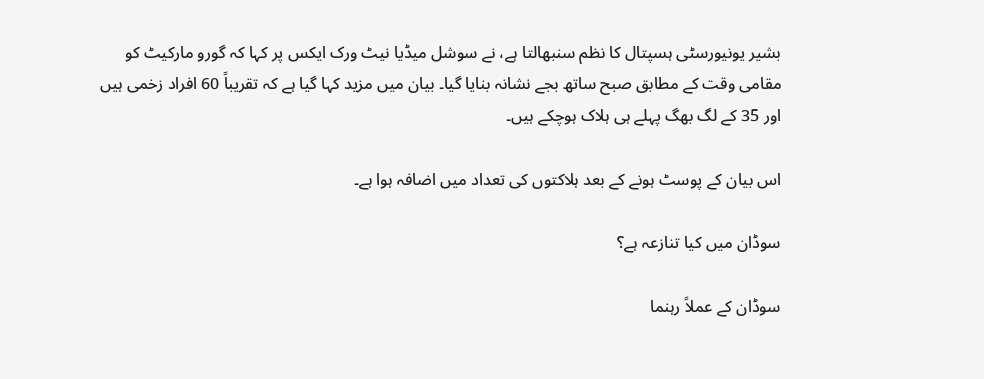بشیر یونیورسٹی ہسپتال کا نظم سنبھالتا ہے، نے سوشل میڈیا نیٹ ورک ایکس پر کہا کہ گورو مارکیٹ کو مقامی وقت کے مطابق صبح ساتھ بجے نشانہ بنایا گیا۔ بیان میں مزید کہا گیا ہے کہ تقریباً 60 افراد زخمی ہیں اور 35 کے لگ بھگ پہلے ہی ہلاک ہوچکے ہیں۔

اس بیان کے پوسٹ ہونے کے بعد ہلاکتوں کی تعداد میں اضافہ ہوا ہے۔

سوڈان میں کیا تنازعہ ہے؟

سوڈان کے عملاً رہنما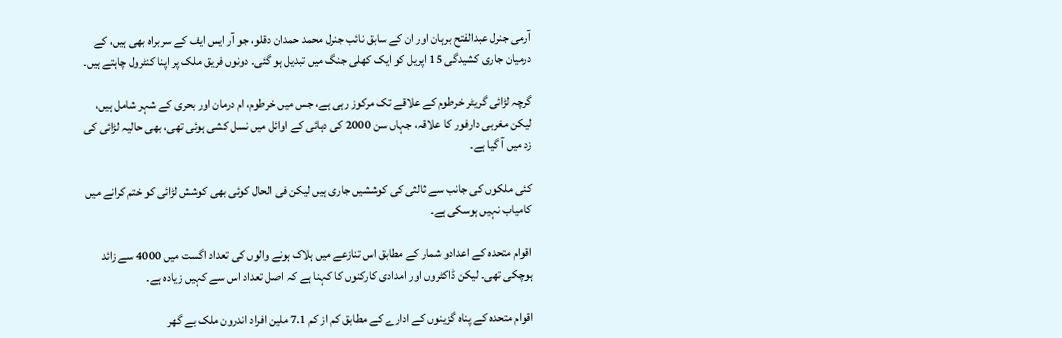آرمی جنرل عبدالفتح برہان اور ان کے سابق نائب جنرل محمد حمدان دقلو، جو آر ایس ایف کے سربراہ بھی ہیں، کے درمیان جاری کشیدگی 15 اپریل کو ایک کھلی جنگ میں تبدیل ہو گئی۔ دونوں فریق ملک پر اپنا کنٹرول چاہتے ہیں۔

گرچہ لڑائی گریٹر خرطوم کے علاقے تک مرکوز رہی ہے، جس میں خرطوم، ام درمان اور بحری کے شہر شامل ہیں، لیکن مغربی دارفور کا علاقہ، جہاں سن 2000 کی دہائی کے اوائل میں نسل کشی ہوئی تھی، بھی حالیہ لڑائی کی زد میں آ گیا ہے۔

کئی ملکوں کی جانب سے ثالثی کی کوششیں جاری ہیں لیکن فی الحال کوئی بھی کوشش لڑائی کو ختم کرانے میں کامیاب نہیں ہوسکی ہے۔

اقوام متحدہ کے اعدادو شمار کے مطابق اس تنازعے میں ہلاک ہونے والوں کی تعداد اگست میں 4000 سے زائد ہوچکی تھی۔ لیکن ڈاکٹروں اور امدادی کارکنوں کا کہنا ہے کہ اصل تعداد اس سے کہیں زیادہ ہے۔

اقوام متحدہ کے پناہ گزینوں کے ادارے کے مطابق کم از کم 7.1 ملین افراد اندرون ملک بے گھر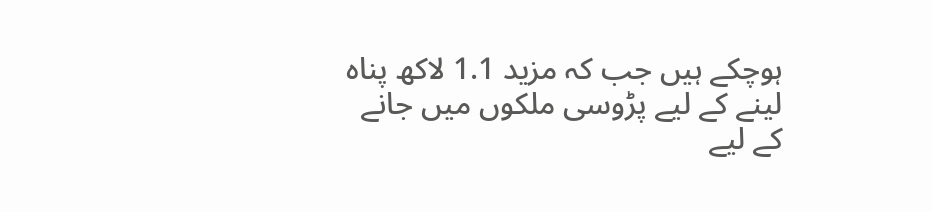ہوچکے ہیں جب کہ مزید 1.1 لاکھ پناہ لینے کے لیے پڑوسی ملکوں میں جانے کے لیے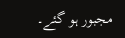مجبور ہو گئے۔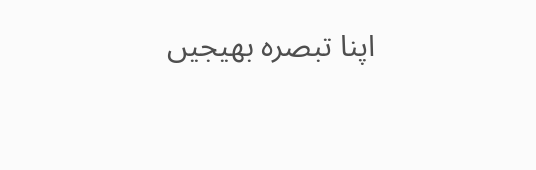اپنا تبصرہ بھیجیں